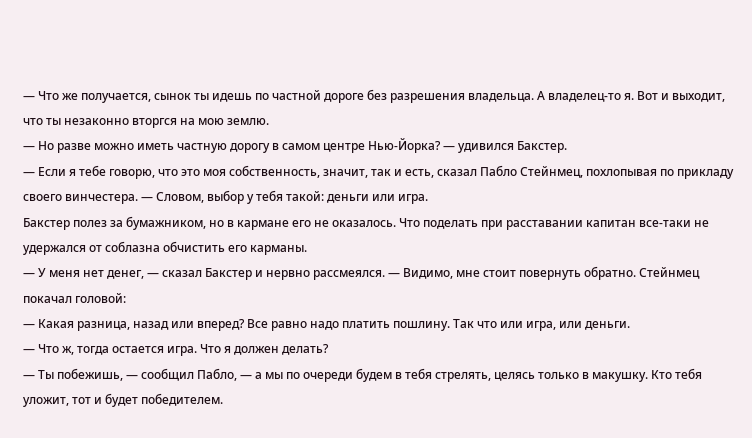— Что же получается, сынок ты идешь по частной дороге без разрешения владельца. А владелец-то я. Вот и выходит, что ты незаконно вторгся на мою землю.
— Но разве можно иметь частную дорогу в самом центре Нью-Йорка? — удивился Бакстер.
— Если я тебе говорю, что это моя собственность, значит, так и есть, сказал Пабло Стейнмец, похлопывая по прикладу своего винчестера. — Словом, выбор у тебя такой: деньги или игра.
Бакстер полез за бумажником, но в кармане его не оказалось. Что поделать при расставании капитан все-таки не удержался от соблазна обчистить его карманы.
— У меня нет денег, — сказал Бакстер и нервно рассмеялся. — Видимо, мне стоит повернуть обратно. Стейнмец покачал головой:
— Какая разница, назад или вперед? Все равно надо платить пошлину. Так что или игра, или деньги.
— Что ж, тогда остается игра. Что я должен делать?
— Ты побежишь, — сообщил Пабло, — а мы по очереди будем в тебя стрелять, целясь только в макушку. Кто тебя уложит, тот и будет победителем.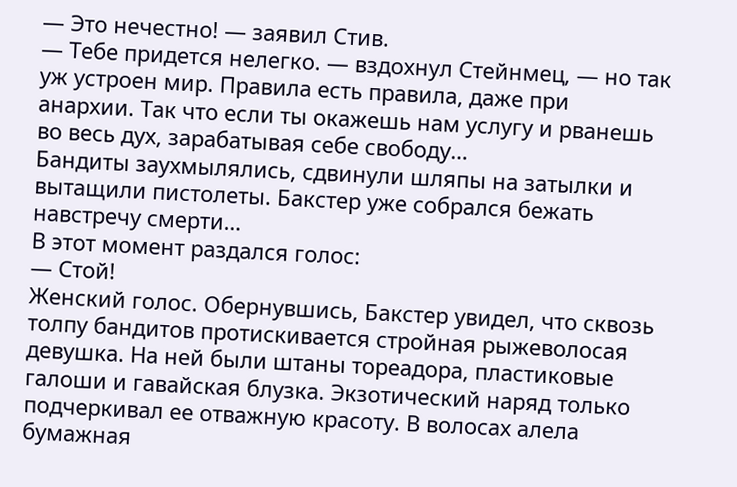— Это нечестно! — заявил Стив.
— Тебе придется нелегко. — вздохнул Стейнмец, — но так уж устроен мир. Правила есть правила, даже при анархии. Так что если ты окажешь нам услугу и рванешь во весь дух, зарабатывая себе свободу…
Бандиты заухмылялись, сдвинули шляпы на затылки и вытащили пистолеты. Бакстер уже собрался бежать навстречу смерти…
В этот момент раздался голос:
— Стой!
Женский голос. Обернувшись, Бакстер увидел, что сквозь толпу бандитов протискивается стройная рыжеволосая девушка. На ней были штаны тореадора, пластиковые галоши и гавайская блузка. Экзотический наряд только подчеркивал ее отважную красоту. В волосах алела бумажная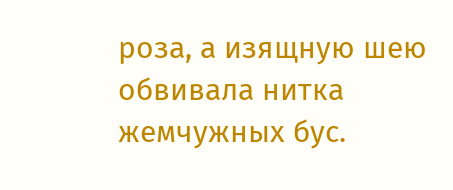роза, а изящную шею обвивала нитка жемчужных бус.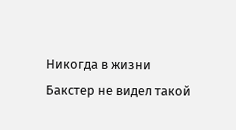Никогда в жизни Бакстер не видел такой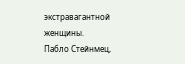экстравагантной женщины.
Пабло Стейнмец,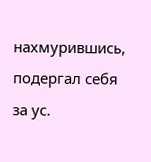нахмурившись, подергал себя за ус.